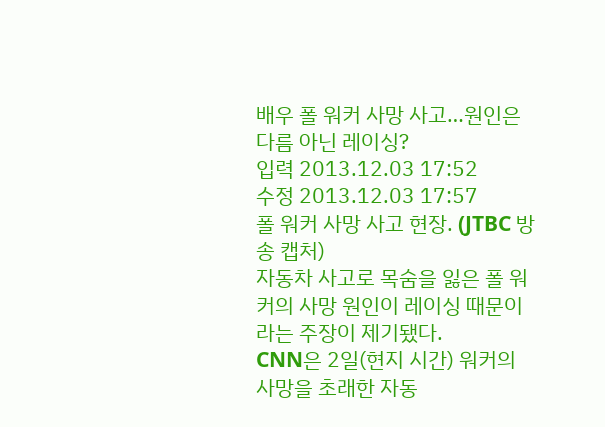배우 폴 워커 사망 사고…원인은 다름 아닌 레이싱?
입력 2013.12.03 17:52
수정 2013.12.03 17:57
폴 워커 사망 사고 현장. (JTBC 방송 캡처)
자동차 사고로 목숨을 잃은 폴 워커의 사망 원인이 레이싱 때문이라는 주장이 제기됐다.
CNN은 2일(현지 시간) 워커의 사망을 초래한 자동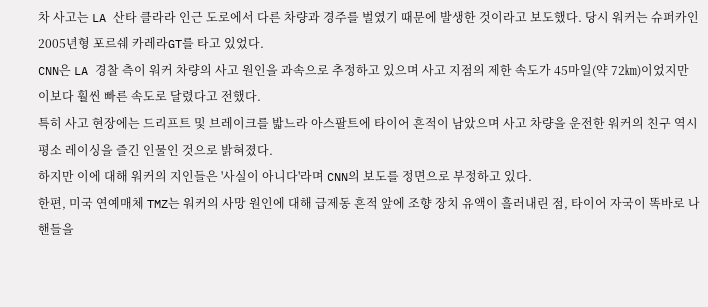차 사고는 LA 산타 클라라 인근 도로에서 다른 차량과 경주를 벌였기 때문에 발생한 것이라고 보도했다. 당시 워커는 슈퍼카인 2005년형 포르쉐 카레라GT를 타고 있었다.
CNN은 LA 경찰 측이 워커 차량의 사고 원인을 과속으로 추정하고 있으며 사고 지점의 제한 속도가 45마일(약 72㎞)이었지만 이보다 훨씬 빠른 속도로 달렸다고 전했다.
특히 사고 현장에는 드리프트 및 브레이크를 밟느라 아스팔트에 타이어 흔적이 남았으며 사고 차량을 운전한 워커의 친구 역시 평소 레이싱을 즐긴 인물인 것으로 밝혀졌다.
하지만 이에 대해 워커의 지인들은 '사실이 아니다'라며 CNN의 보도를 정면으로 부정하고 있다.
한편, 미국 연예매체 TMZ는 워커의 사망 원인에 대해 급제동 흔적 앞에 조향 장치 유액이 흘러내린 점, 타이어 자국이 똑바로 나 핸들을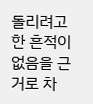돌리려고 한 흔적이 없음을 근거로 차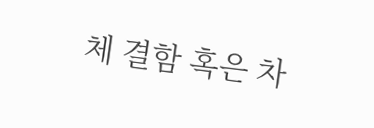체 결함 혹은 차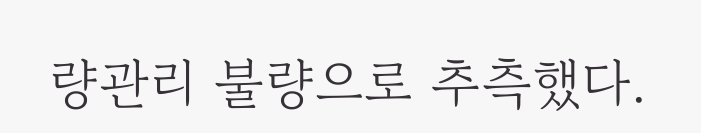량관리 불량으로 추측했다.